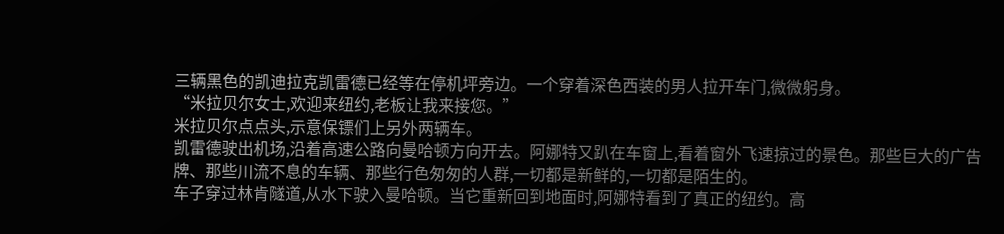三辆黑色的凯迪拉克凯雷德已经等在停机坪旁边。一个穿着深色西装的男人拉开车门,微微躬身。
“米拉贝尔女士,欢迎来纽约,老板让我来接您。”
米拉贝尔点点头,示意保镖们上另外两辆车。
凯雷德驶出机场,沿着高速公路向曼哈顿方向开去。阿娜特又趴在车窗上,看着窗外飞速掠过的景色。那些巨大的广告牌、那些川流不息的车辆、那些行色匆匆的人群,一切都是新鲜的,一切都是陌生的。
车子穿过林肯隧道,从水下驶入曼哈顿。当它重新回到地面时,阿娜特看到了真正的纽约。高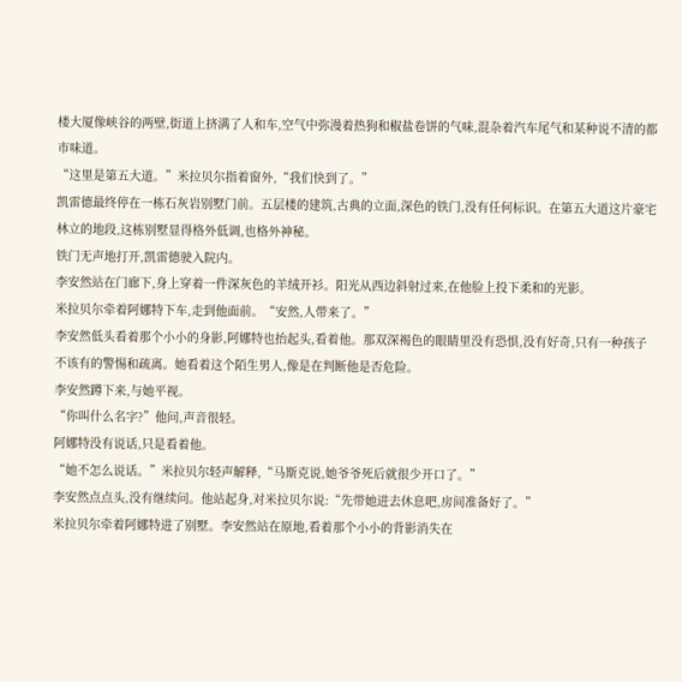楼大厦像峡谷的两壁,街道上挤满了人和车,空气中弥漫着热狗和椒盐卷饼的气味,混杂着汽车尾气和某种说不清的都市味道。
“这里是第五大道。”米拉贝尔指着窗外,“我们快到了。”
凯雷德最终停在一栋石灰岩别墅门前。五层楼的建筑,古典的立面,深色的铁门,没有任何标识。在第五大道这片豪宅林立的地段,这栋别墅显得格外低调,也格外神秘。
铁门无声地打开,凯雷德驶入院内。
李安然站在门廊下,身上穿着一件深灰色的羊绒开衫。阳光从西边斜射过来,在他脸上投下柔和的光影。
米拉贝尔牵着阿娜特下车,走到他面前。“安然,人带来了。”
李安然低头看着那个小小的身影,阿娜特也抬起头,看着他。那双深褐色的眼睛里没有恐惧,没有好奇,只有一种孩子不该有的警惕和疏离。她看着这个陌生男人,像是在判断他是否危险。
李安然蹲下来,与她平视。
“你叫什么名字?”他问,声音很轻。
阿娜特没有说话,只是看着他。
“她不怎么说话。”米拉贝尔轻声解释,“马斯克说,她爷爷死后就很少开口了。”
李安然点点头,没有继续问。他站起身,对米拉贝尔说:“先带她进去休息吧,房间准备好了。”
米拉贝尔牵着阿娜特进了别墅。李安然站在原地,看着那个小小的背影消失在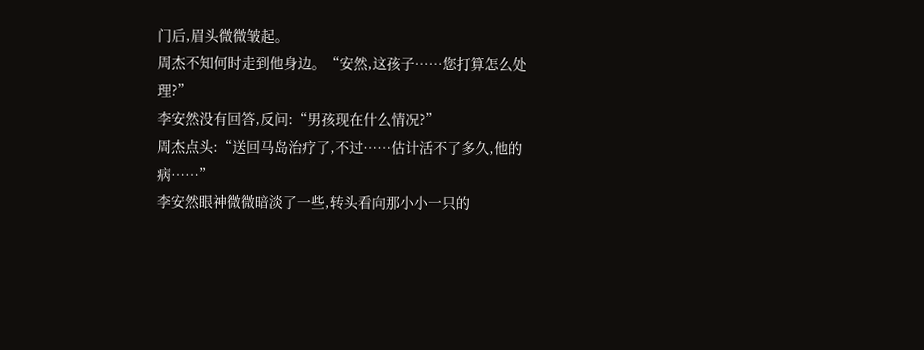门后,眉头微微皱起。
周杰不知何时走到他身边。“安然,这孩子……您打算怎么处理?”
李安然没有回答,反问:“男孩现在什么情况?”
周杰点头:“送回马岛治疗了,不过……估计活不了多久,他的病……”
李安然眼神微微暗淡了一些,转头看向那小小一只的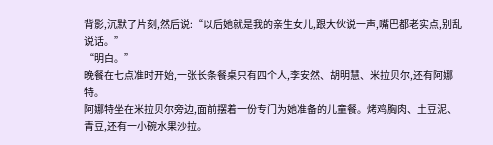背影,沉默了片刻,然后说:“以后她就是我的亲生女儿,跟大伙说一声,嘴巴都老实点,别乱说话。”
“明白。”
晚餐在七点准时开始,一张长条餐桌只有四个人,李安然、胡明慧、米拉贝尔,还有阿娜特。
阿娜特坐在米拉贝尔旁边,面前摆着一份专门为她准备的儿童餐。烤鸡胸肉、土豆泥、青豆,还有一小碗水果沙拉。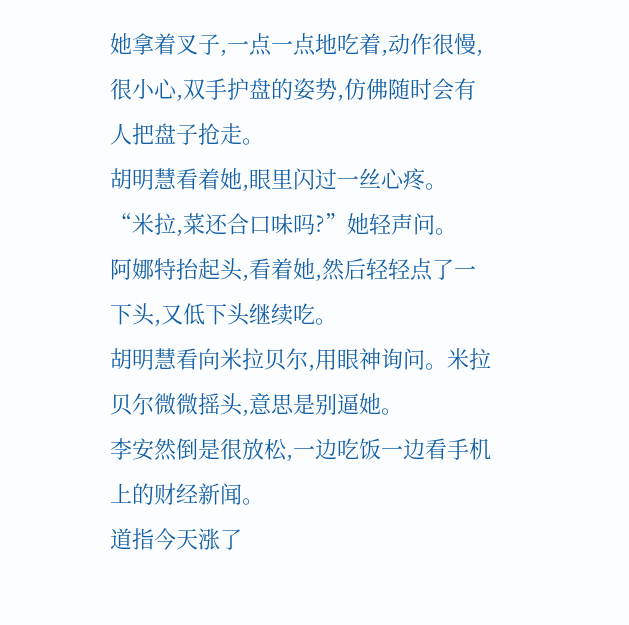她拿着叉子,一点一点地吃着,动作很慢,很小心,双手护盘的姿势,仿佛随时会有人把盘子抢走。
胡明慧看着她,眼里闪过一丝心疼。
“米拉,菜还合口味吗?”她轻声问。
阿娜特抬起头,看着她,然后轻轻点了一下头,又低下头继续吃。
胡明慧看向米拉贝尔,用眼神询问。米拉贝尔微微摇头,意思是别逼她。
李安然倒是很放松,一边吃饭一边看手机上的财经新闻。
道指今天涨了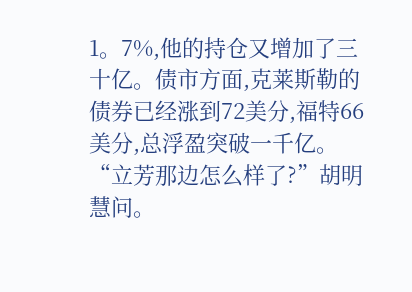1。7%,他的持仓又增加了三十亿。债市方面,克莱斯勒的债券已经涨到72美分,福特66美分,总浮盈突破一千亿。
“立芳那边怎么样了?”胡明慧问。